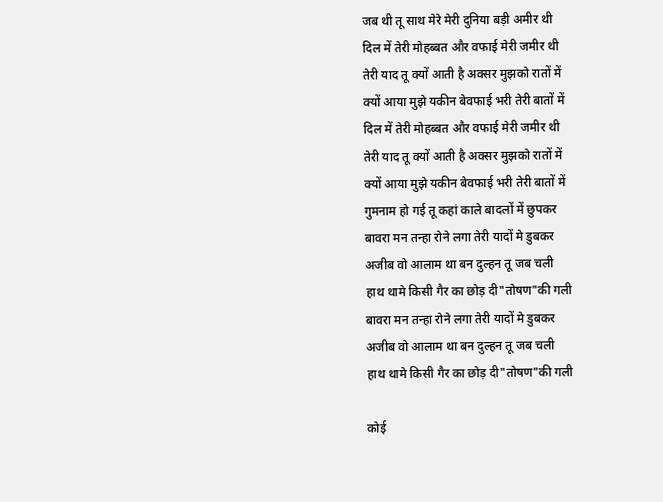जब थी तू साथ मेरे मेरी दुनिया बड़ी अमीर थी
दिल में तेरी मोहब्बत और वफाई मेरी जमीर थी
तेरी याद तू क्यों आती है अक्सर मुझको रातों में
क्यों आया मुझे यकीन बेवफाई भरी तेरी बातों में
दिल में तेरी मोहब्बत और वफाई मेरी जमीर थी
तेरी याद तू क्यों आती है अक्सर मुझको रातों में
क्यों आया मुझे यकीन बेवफाई भरी तेरी बातों में
गुमनाम हो गई तू कहां काले बादलों में छुपकर
बावरा मन तन्हा रोने लगा तेरी यादों मे डुबकर
अजीब वो आलाम था बन दुल्हन तू जब चली
हाथ थामे किसी गैर का छोड़ दी"तोषण"की गली
बावरा मन तन्हा रोने लगा तेरी यादों मे डुबकर
अजीब वो आलाम था बन दुल्हन तू जब चली
हाथ थामे किसी गैर का छोड़ दी"तोषण"की गली

कोई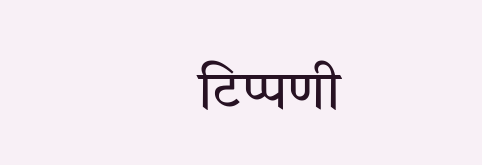टिप्पणी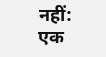नहीं:
एक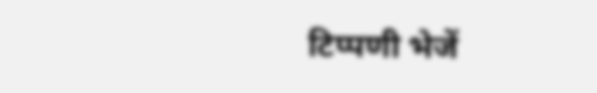टिप्पणी भेजें